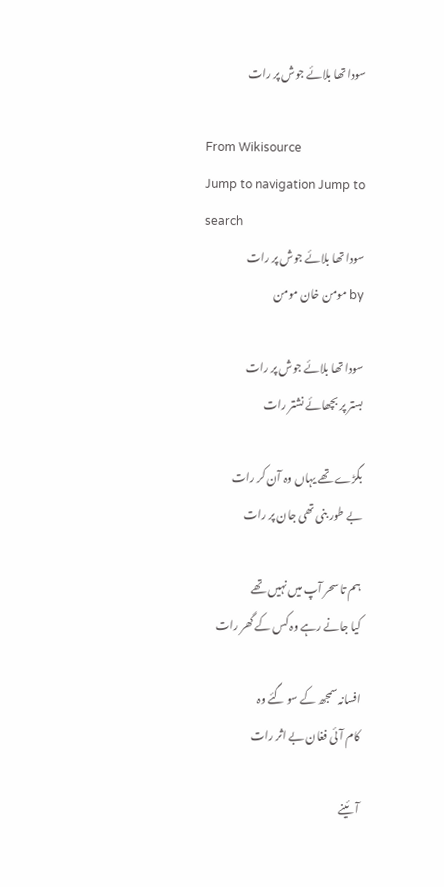سودا تھا بلائے جوش پر رات

From Wikisource
Jump to navigation Jump to search
سودا تھا بلائے جوش پر رات
by مومن خان مومن

سودا تھا بلائے جوش پر رات
بستر پر بچھائے نشتر رات

بگڑے تھے یہاں وہ آن کر رات
بے طور بنی تھی جان پر رات

ہم تا سحر آپ میں نہیں تھے
کیا جانے رہے وہ کس کے گھر رات

افسانہ سمجھ کے سو گئے وہ
کام آئی فغان بے اثر رات

آئینے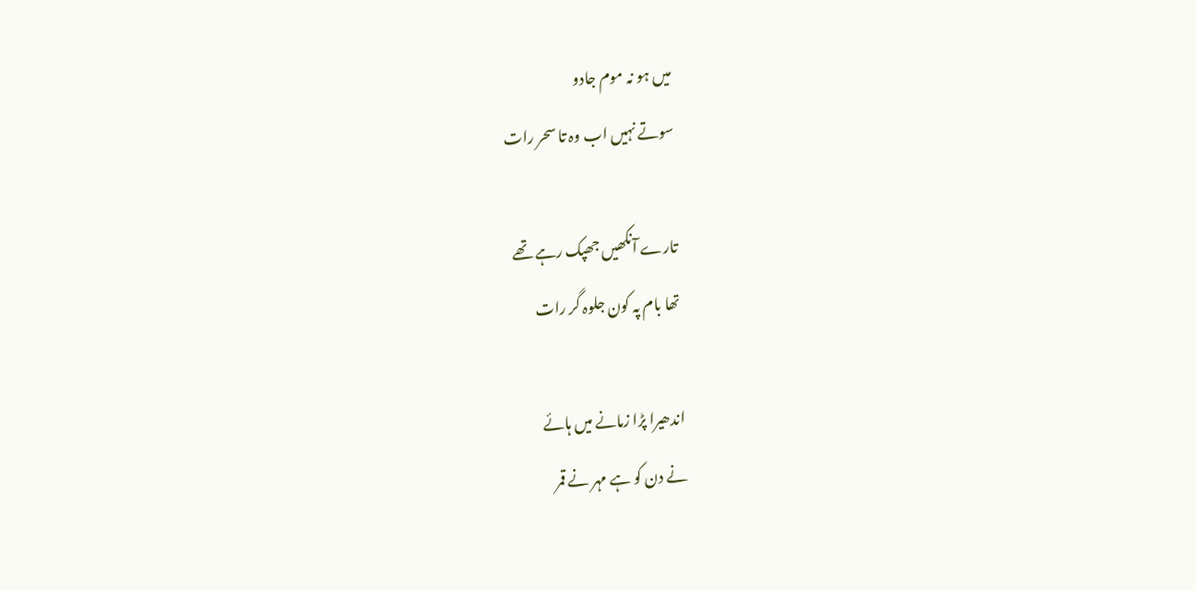میں ہو نہ موم جادو
سوتے نہیں اب وہ تا سحر رات

تارے آنکھیں جھپک رہے تھے
تھا بام پہ کون جلوہ گر رات

اندھیرا پڑا زمانے میں ہائے
نے دن کو ہے مہر نے قمر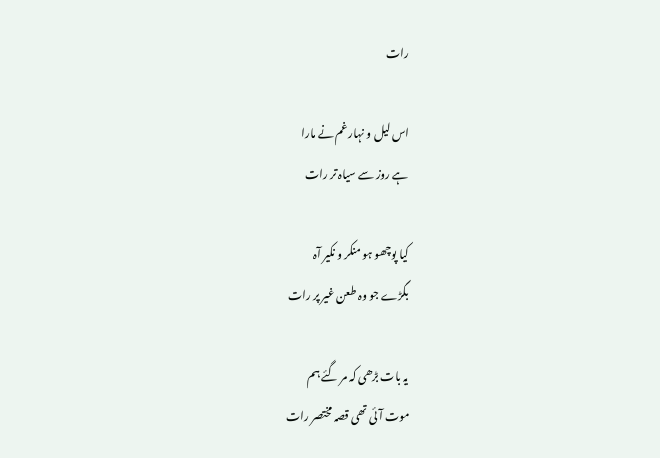رات

اس لیل و نہار غم نے مارا
ہے روز سے سیاہ تر رات

کیا پوچھو ہو منکر و نکیر آہ
بگڑے جو وہ طعن غیر پر رات

یہ بات بڑھی کہ مر گئے ہم
موت آئی تھی قصہ مختصر رات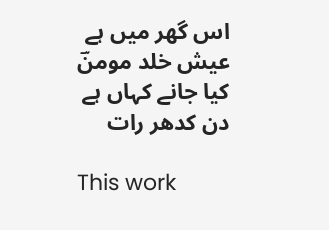اس گھر میں ہے عیش خلد مومنؔ
کیا جانے کہاں ہے دن کدھر رات

This work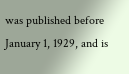was published before January 1, 1929, and is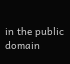in the public domain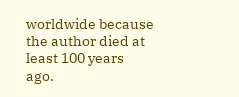worldwide because the author died at least 100 years ago.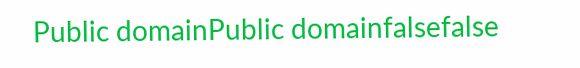Public domainPublic domainfalsefalse